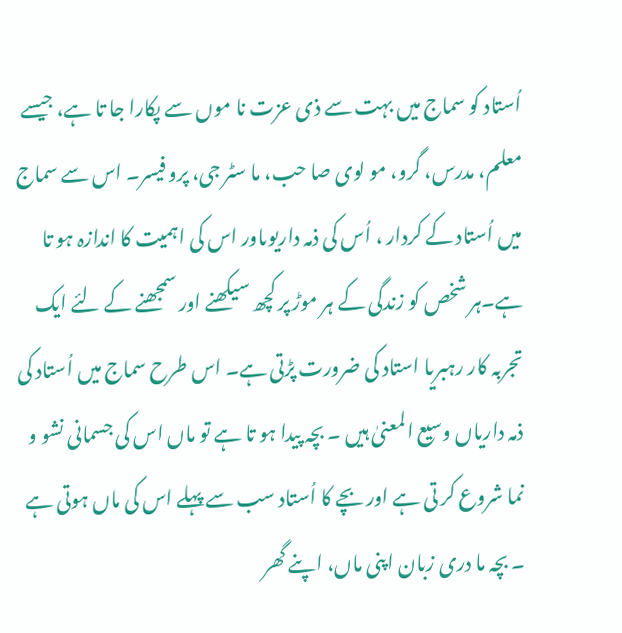اُستاد کو سماج میں بہت سے ذی عزت نا موں سے پکارا جا تا ہے، جیسے معلم، مدرس، گرو، مو لوی صا حب، ما سٹر جی، پرو فیسر۔ اس سے سماج میں اُستاد کے کردار ، اُس کی ذمہ داریوںاور اس کی اہمیت کا اندازہ ہو تا ہے۔ہر شخص کو زندگی کے ہر موڑ پر کچھ سیکھنے اور سمجھنے کے لئے ایک تجربہ کار رہبریا استاد کی ضرورت پڑتی ہے۔ اس طرح سماج میں اُستاد کی ذمہ داریاں وسیع المعنیٰ ہیں ۔ بچہ پیدا ہو تا ہے تو ماں اس کی جسمانی نشو و نما شروع کر تی ہے اور بچے کا اُستاد سب سے پہلے اس کی ماں ہوتی ہے ۔ بچہ ما دری زبان اپنی ماں، اپنے گھر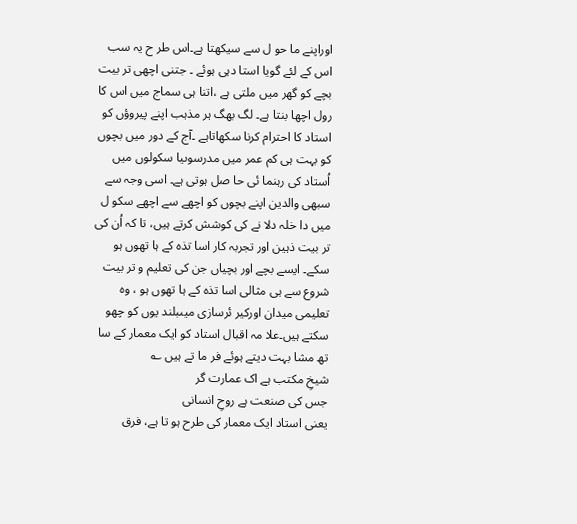اوراپنے ما حو ل سے سیکھتا ہے۔اس طر ح یہ سب اس کے لئے گویا استا دہی ہوئے ۔ جتنی اچھی تر بیت بچے کو گھر میں ملتی ہے ،اتنا ہی سماج میں اس کا رول اچھا بنتا ہے۔ لگ بھگ ہر مذہب اپنے پیروؤں کو استاد کا احترام کرنا سکھاتاہے ۔آج کے دور میں بچوں کو بہت ہی کم عمر میں مدرسوںیا سکولوں میں اُستاد کی رہنما ئی حا صل ہوتی ہے۔ اسی وجہ سے سبھی والدین اپنے بچوں کو اچھے سے اچھے سکو ل میں دا خلہ دلا نے کی کوشش کرتے ہیں، تا کہ اُن کی تر بیت ذہین اور تجربہ کار اسا تذہ کے ہا تھوں ہو سکے۔ ایسے بچے اور بچیاں جن کی تعلیم و تر بیت شروع سے ہی مثالی اسا تذہ کے ہا تھوں ہو ، وہ تعلیمی میدان اورکیر ئرسازی میںبلند یوں کو چھو سکتے ہیں۔علا مہ اقبال استاد کو ایک معمار کے سا تھ مشا بہت دیتے ہوئے فر ما تے ہیں ؎
شیخِ مکتب ہے اک عمارت گر
جس کی صنعت ہے روحِ انسانی
یعنی استاد ایک معمار کی طرح ہو تا ہے، فرق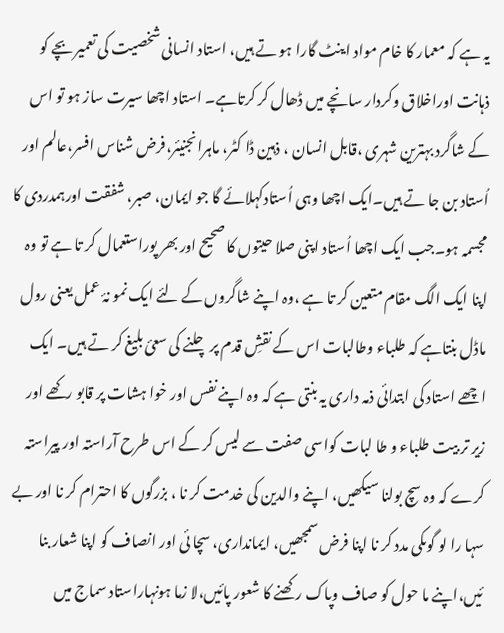یہ ہے کہ معمار کا خام مواد اینٹ گارا ہو تے ہیں، استاد انسانی شخصیت کی تعمیر بچے کو ذہانت اوراخلاق وکردار سانچے میں ڈھال کر کرتاہے۔ استاد اچھا سیرت ساز ہو تو اس کے شاگرد بہترین شہری ،قابل انسان ، ذہین ڈا کٹر، ماہرانجنیئر،فرض شناس افسر،عالم اور اُستاد بن جا تے ہیں۔ایک اچھا وہی اُستادکہلائے گا جو ایمان، صبر، شفقت اورہمدردی کا مجسمہ ہو۔جب ایک اچھا اُستاد اپنی صلا حیتوں کا صحیح اور بھر پوراستعمال کر تا ہے تو وہ اپنا ایک الگ مقام متعین کر تا ہے ،وہ اپنے شاگروں کے لئے ایک نمو نۂ عمل یعنی رول ماڈل بنتاہے کہ طلباء وطالبات اس کے نقشِ قدم پر چلنے کی سعیٔ بلیغ کر تے ہیں۔ ایک اچھے استاد کی ابتدائی ذمہ داری یہ بنتی ہے کہ وہ اپنے نفس اور خوا ہشات پر قابو رکھے اور زیر تر بیت طلباء و طا لبات کواسی صفت سے لیس کر کے اس طرح آراستہ اور پیراستہ کرے کہ وہ سچ بولنا سیکھیں، اپنے والدین کی خدمت کر نا ، بزرگوں کا احترام کر نا اور بے سہا را لو گوںکی مدد کر نا اپنا فرض سمجھیں، ایمانداری، سچا ئی اور انصاف کو اپنا شعار بنا ئیں،اپنے ما حول کو صاف وپاک رکھنے کا شعور پائیں،لا زما ہونہاراستاد سماج میں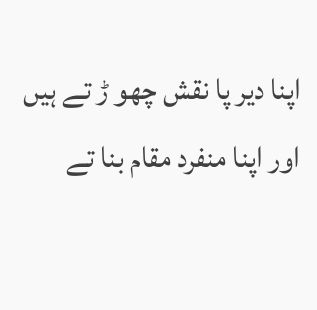اپنا دیر پا نقش چھو ڑ تے ہیں اور اپنا منفرد مقام بنا تے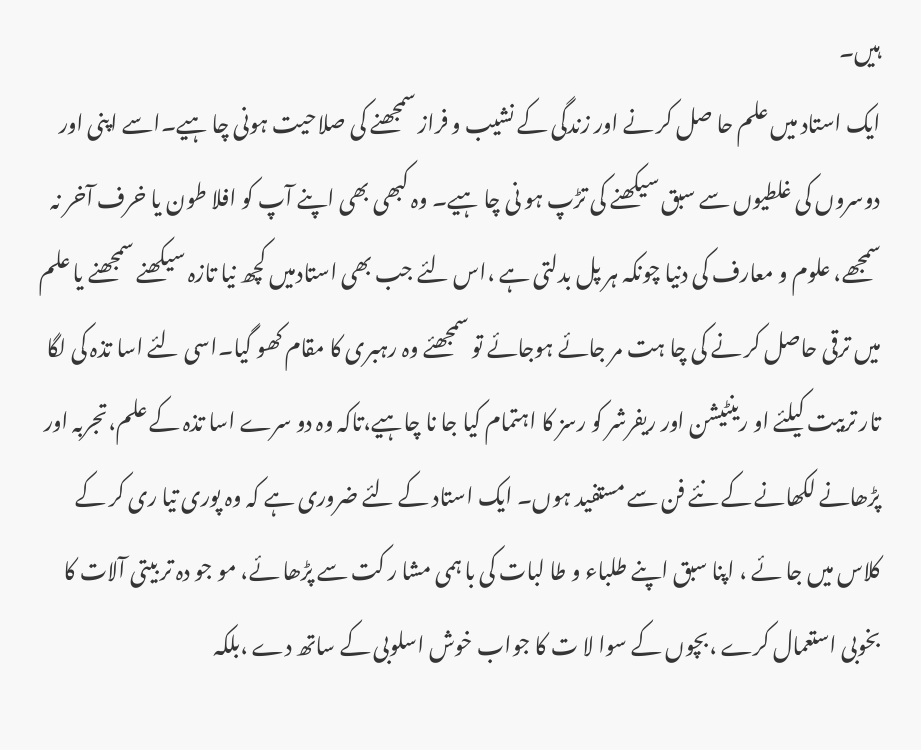ہیں۔
ایک استاد میں علم حا صل کر نے اور زندگی کے نشیب و فراز سمجھنے کی صلاحیت ہونی چا ہیے۔اسے اپنی اور دوسروں کی غلطیوں سے سبق سیکھنے کی تڑپ ہو نی چا ہیے۔ وہ کبھی بھی اپنے آپ کو افلا طون یا خرف آخر نہ سمجھے، علوم و معارف کی دنیا چونکہ ہر پل بدلتی ہے ،اس لئے جب بھی استادمیں کچھ نیا تازہ سیکھنے سمجھنے یا علم میں ترقی حاصل کر نے کی چا ہت مر جائے ہوجائے تو سمجھئے وہ رہبری کا مقام کھو گیا۔اسی لئے اسا تذہ کی لگا تار تربیت کیلئے او رینٹیشن اور ریفرشر کو رسز کا اہتمام کیا جا نا چاہیے،تاکہ وہ دو سرے اسا تذہ کے علم،تجربہ اور پڑھانے لکھانے کے نئے فن سے مستفید ہوں۔ ایک استاد کے لئے ضروری ہے کہ وہ پوری تیا ری کر کے کلاس میں جا ئے ، اپنا سبق اپنے طلباء و طا لبات کی با ہمی مشا ر کت سے پڑھا ئے، مو جو دہ تر بیتی آلات کا بخوبی استعمال کرے ،بچوں کے سوا لا ت کا جواب خوش اسلوبی کے ساتھ دے ،بلکہ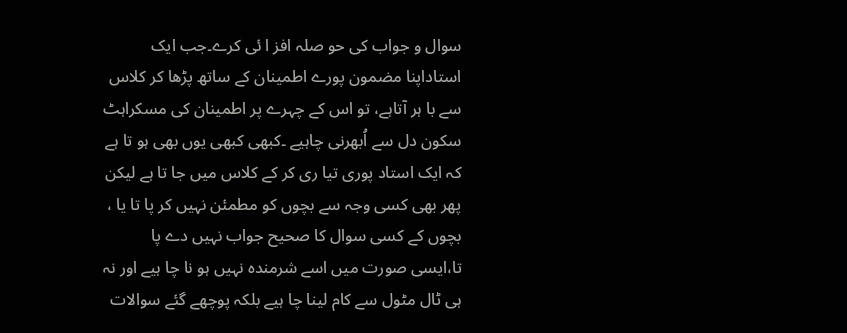سوال و جواب کی حو صلہ افز ا ئی کرے۔جب ایک استاداپنا مضمون پورے اطمینان کے ساتھ پڑھا کر کلاس سے با ہر آتاہے، تو اس کے چہرے پر اطمینان کی مسکراہٹ سکون دل سے اُبھرنی چاہیے ۔کبھی کبھی یوں بھی ہو تا ہے کہ ایک استاد پوری تیا ری کر کے کلاس میں جا تا ہے لیکن پھر بھی کسی وجہ سے بچوں کو مطمئن نہیں کر پا تا یا ، بچوں کے کسی سوال کا صحیح جواب نہیں دے پا تا،ایسی صورت میں اسے شرمندہ نہیں ہو نا چا ہیے اور نہ ہی ٹال مٹول سے کام لینا چا ہیے بلکہ پوچھے گئے سوالات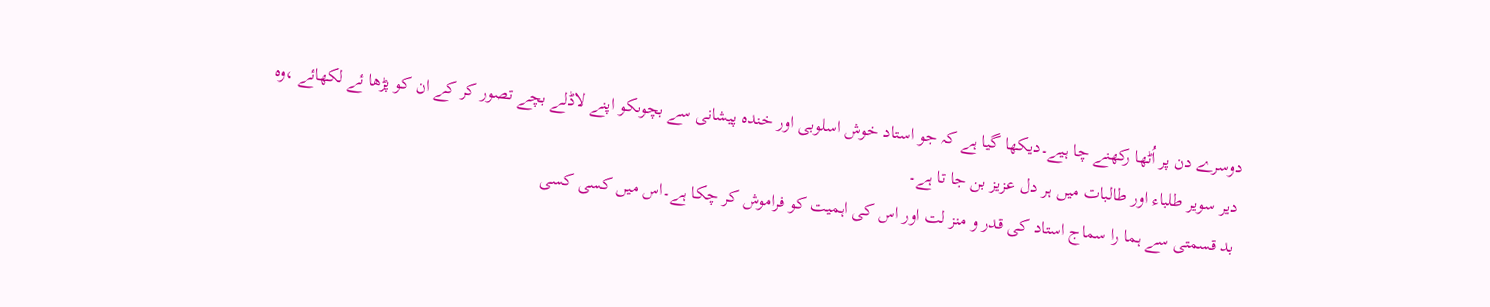دوسرے دن پر اُٹھا رکھنے چا ہیے۔دیکھا گیا ہے کہ جو استاد خوش اسلوبی اور خندہ پیشانی سے بچوںکو اپنے لاڈلے بچے تصور کر کے ان کو پڑھا ئے لکھائے ،وہ دیر سویر طلباء اور طالبات میں ہر دل عزیز بن جا تا ہے۔
بد قسمتی سے ہما را سماج استاد کی قدر و منز لت اور اس کی اہمیت کو فراموش کر چکا ہے۔اس میں کسی کسی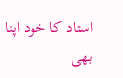استاد کا خود اپنا بھی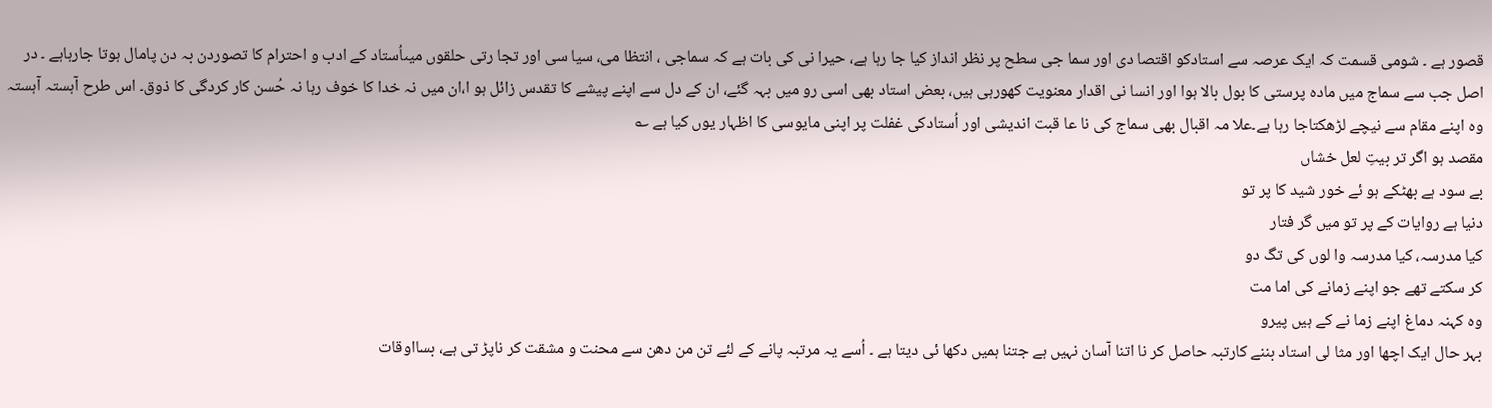قصور ہے ۔ شومی قسمت کہ ایک عرصہ سے استادکو اقتصا دی اور سما جی سطح پر نظر انداز کیا جا رہا ہے، حیرا نی کی بات ہے کہ سماجی ، انتظا می، سیا سی اور تجا رتی حلقوں میںاُستاد کے ادب و احترام کا تصوردن بہ دن پامال ہوتا جارہاہے ۔ در اصل جب سے سماج میں مادہ پرستی کا بول بالا ہوا اور انسا نی اقدار معنویت کھورہی ہیں، بعض استاد بھی اسی رو میں بہہ گئے، ان کے دل سے اپنے پیشے کا تقدس زائل ہو ا،ان میں نہ خدا کا خوف رہا نہ حُسن کار کردگی کا ذوق۔ اس طرح آہستہ آہستہ وہ اپنے مقام سے نیچے لڑھکتاجا رہا ہے۔علا مہ اقبال بھی سماج کی نا عا قبت اندیشی اور اُستادکی غفلت پر اپنی مایوسی کا اظہار یوں کیا ہے ؎
مقصد ہو اگر تر بیتِ لعل خشاں
بے سود ہے بھٹکے ہو ئے خور شید کا پر تو
دنیا ہے روایات کے پر تو میں گر فتار
کیا مدرسہ، کیا مدرسہ وا لوں کی تگ دو
کر سکتے تھے جو اپنے زمانے کی اما مت
وہ کہنہ دماغ اپنے زما نے کے ہیں پیرو
بہر حال ایک اچھا اور مثا لی استاد بننے کارتبہ حاصل کر نا اتنا آسان نہیں ہے جتنا ہمیں دکھا ئی دیتا ہے ۔ اُسے یہ مرتبہ پانے کے لئے تن من دھن سے محنت و مشقت کر ناپڑ تی ہے، بسااوقات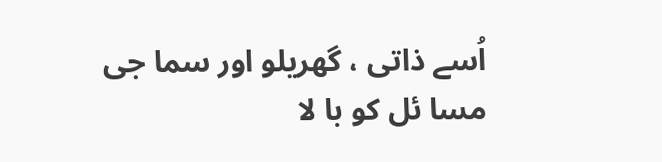اُسے ذاتی ، گھریلو اور سما جی مسا ئل کو با لا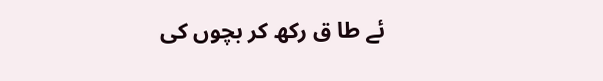ئے طا ق رکھ کر بچوں کی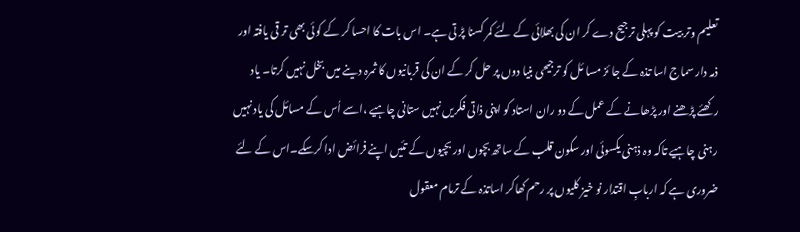تعلیم وتر بیت کو پہلی ترجیح دے کر ان کی بھلائی کے لئے کمر کسنا پڑ تی ہے۔ اس بات کا احسا کر کے کوئی بھی تر قی یافتہ اور ذمہ دار سماج اسا تذہ کے جا ئز مسا ئل کو ترجیحی بنیا دوں پر حل کر کے ان کی قربانیوں کا ثمرہ دینے میں بخل نہیں کرتا۔ یاد رکھئے پڑھنے اور پڑھانے کے عمل کے دو ران استاد کو اپنی ذاتی فکریں نہیں ستانی چاہیے ،اسے اُس کے مسائل کی یاد نہیں رہنی چاہیے تاکہ وہ ذہنی یکسوئی اور سکون قلب کے ساتھ بچوں اور بچیوں کے تئیں اپنے فرائض ادا کرسکے۔اس کے لئے ضروری ہے کہ اربابِ اقتدار نو خیز کلیوں پر رحم کھاکر اساتذہ کے ترمام معقول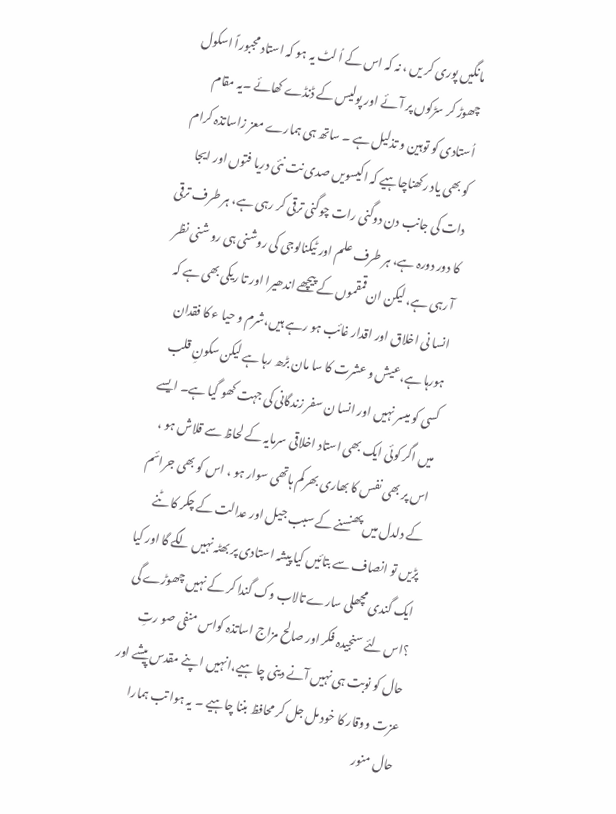مانگیں پوری کر یں ، نہ کہ اس کے اُ لٹ یہ ہو کہ استاد مجبوراً اسکول چھوڑ کر سڑکوں پر آئے اور پولیس کے ڈنڈے کھائے ۔یہ مقام اُستادی کو توہین و تذلیل ہے ۔ ساتھ ہی ہمارے معز زاساتذہ کرام کو بھی یاد رکھناچاہیے کہ اکیسویں صدی نت نئی دریا فتوں اور ایجا دات کی جانب دن دوگنی رات چوگنی ترقی کر رہی ہے، ہر طرف ترقی کا دور دورہ ہے، ہر طرف علم اور ٹیکنالوجی کی روشنی ہی رو شنی نظر آ رہی ہے، لیکن ان قمقموں کے پیچھے اندھیرا اور تا ریکی بھی ہے کہ انسا نی اخلاق اور اقدار غائب ہو رہے ہیں،شرم و حیا ء کا فقدان ہورہا ہے،عیش و عشرت کا سا مان بڑھ رہا ہے لیکن سکونِ قلب کسی کو میسر نہیں اور انسا ن سفر زندگانی کی جہت کھو گیا ہے۔ ایسے میں اگر کوئی ایک بھی استاد اخلاقی سرمایہ کے لحاظ سے قلاش ہو ، اس پر بھی نفس کا بھاری بھرکم ہاتھی سوار ہو ، اس کو بھی جرائم کے دلدل میں پھنسنے کے سبب جیل اور عدالت کے چکر کا ٹنے پڑیں تو انصاف سے بتائیں کیا پیشہ استادی پر بھٹہ نہیں لگے گا اور کیا ایک گندی مچھلی سارے تالاب وک گندا کر کے نہیں چھوڑے گی ؟اس لئے سنجیدہ فکر اور صالح مزاج اساتذہ کواس منفی صو رتِ حال کو نوبت ہی نہیں آنے دینی چا ہیے،انہیں ا پنے مقدس پیشے اور عزت ووقار کا خود مل جل کر محافظ بننا چاہیے ۔ یہ ہوا تب ہمارا حال منور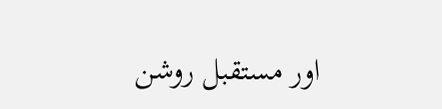اور مستقبل روشن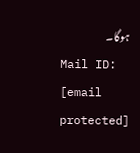ہوگا۔
Mail ID: [email protected]